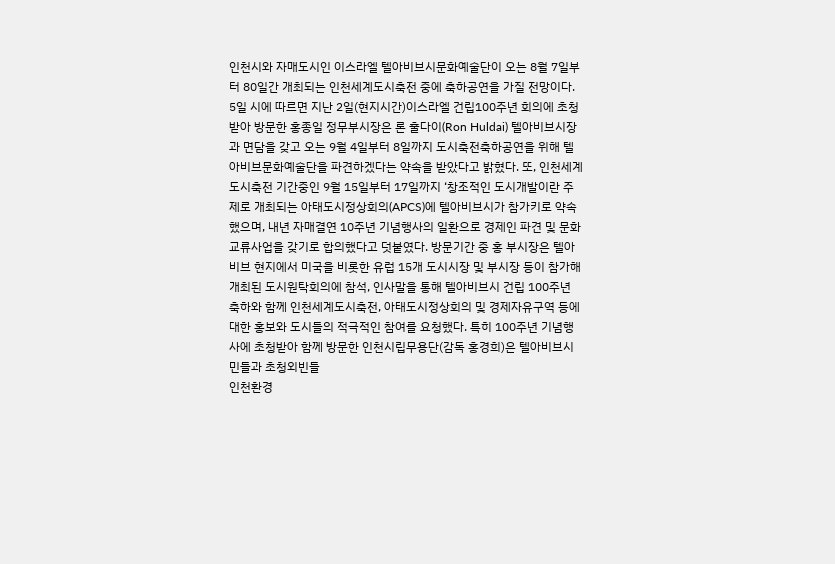인천시와 자매도시인 이스라엘 텔아비브시문화예술단이 오는 8월 7일부터 80일간 개최되는 인천세계도시축전 중에 축하공연을 가질 전망이다. 5일 시에 따르면 지난 2일(현지시간)이스라엘 건립100주년 회의에 초청받아 방문한 홍종일 정무부시장은 론 훌다이(Ron Huldai) 텔아비브시장과 면담을 갖고 오는 9월 4일부터 8일까지 도시축전축하공연을 위해 텔아비브문화예술단을 파견하겠다는 약속을 받았다고 밝혔다. 또, 인천세계도시축전 기간중인 9월 15일부터 17일까지 ‘창조적인 도시개발이란 주제로 개최되는 아태도시정상회의(APCS)에 텔아비브시가 참가키로 약속 했으며, 내년 자매결연 10주년 기념행사의 일환으로 경제인 파견 및 문화교류사업을 갖기로 합의했다고 덧붙였다. 방문기간 중 홍 부시장은 텔아비브 현지에서 미국을 비롯한 유럽 15개 도시시장 및 부시장 등이 참가해 개최된 도시원탁회의에 참석, 인사말을 통해 텔아비브시 건립 100주년 축하와 함께 인천세계도시축전, 아태도시정상회의 및 경제자유구역 등에 대한 홍보와 도시들의 적극적인 참여를 요청했다. 특히 100주년 기념행사에 초청받아 함께 방문한 인천시립무용단(감독 홍경희)은 텔아비브시민들과 초청외빈들
인천환경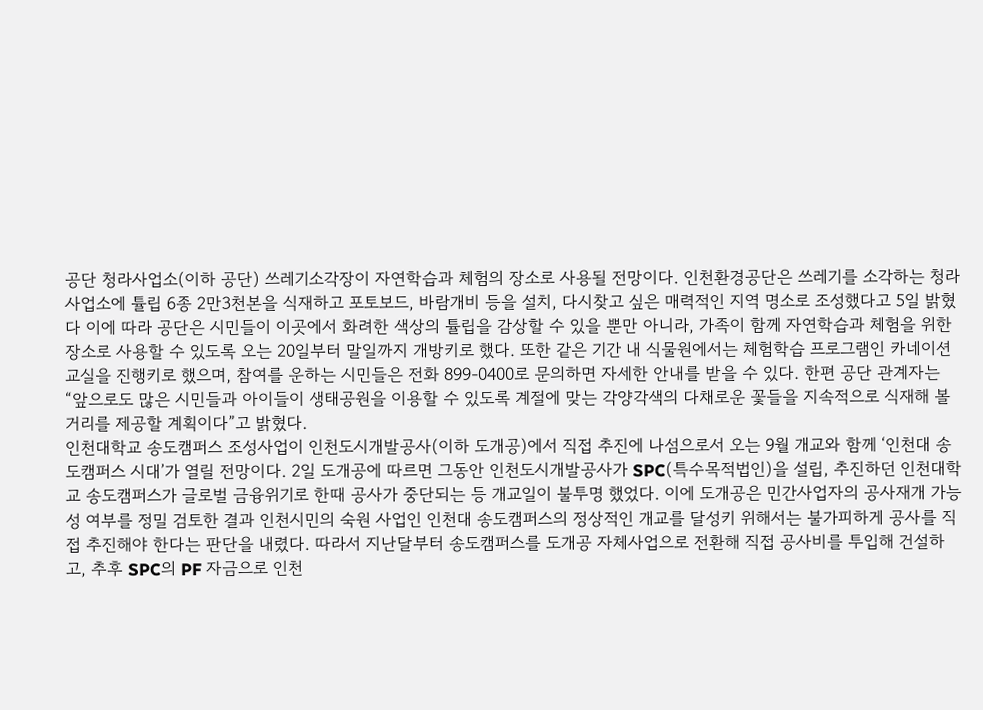공단 청라사업소(이하 공단) 쓰레기소각장이 자연학습과 체험의 장소로 사용될 전망이다. 인천환경공단은 쓰레기를 소각하는 청라사업소에 튤립 6종 2만3천본을 식재하고 포토보드, 바람개비 등을 설치, 다시찾고 싶은 매력적인 지역 명소로 조성했다고 5일 밝혔다 이에 따라 공단은 시민들이 이곳에서 화려한 색상의 튤립을 감상할 수 있을 뿐만 아니라, 가족이 함께 자연학습과 체험을 위한 장소로 사용할 수 있도록 오는 20일부터 말일까지 개방키로 했다. 또한 같은 기간 내 식물원에서는 체험학습 프로그램인 카네이션 교실을 진행키로 했으며, 참여를 운하는 시민들은 전화 899-0400로 문의하면 자세한 안내를 받을 수 있다. 한편 공단 관계자는 “앞으로도 많은 시민들과 아이들이 생태공원을 이용할 수 있도록 계절에 맞는 각양각색의 다채로운 꽃들을 지속적으로 식재해 볼거리를 제공할 계획이다”고 밝혔다.
인천대학교 송도캠퍼스 조성사업이 인천도시개발공사(이하 도개공)에서 직접 추진에 나섬으로서 오는 9월 개교와 함께 ‘인천대 송도캠퍼스 시대’가 열릴 전망이다. 2일 도개공에 따르면 그동안 인천도시개발공사가 SPC(특수목적법인)을 설립, 추진하던 인천대학교 송도캠퍼스가 글로벌 금융위기로 한때 공사가 중단되는 등 개교일이 불투명 했었다. 이에 도개공은 민간사업자의 공사재개 가능성 여부를 정밀 검토한 결과 인천시민의 숙원 사업인 인천대 송도캠퍼스의 정상적인 개교를 달성키 위해서는 불가피하게 공사를 직접 추진해야 한다는 판단을 내렸다. 따라서 지난달부터 송도캠퍼스를 도개공 자체사업으로 전환해 직접 공사비를 투입해 건설하고, 추후 SPC의 PF 자금으로 인천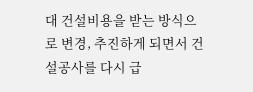대 건설비용을 받는 방식으로 변경, 추진하게 되면서 건설공사를 다시 급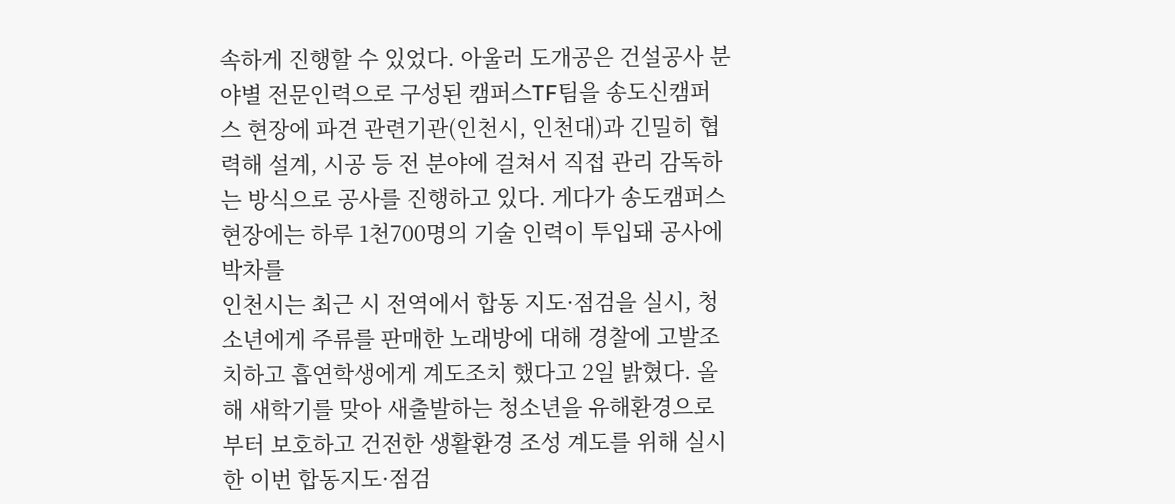속하게 진행할 수 있었다. 아울러 도개공은 건설공사 분야별 전문인력으로 구성된 캠퍼스TF팀을 송도신캠퍼스 현장에 파견 관련기관(인천시, 인천대)과 긴밀히 협력해 설계, 시공 등 전 분야에 걸쳐서 직접 관리 감독하는 방식으로 공사를 진행하고 있다. 게다가 송도캠퍼스 현장에는 하루 1천700명의 기술 인력이 투입돼 공사에 박차를
인천시는 최근 시 전역에서 합동 지도·점검을 실시, 청소년에게 주류를 판매한 노래방에 대해 경찰에 고발조치하고 흡연학생에게 계도조치 했다고 2일 밝혔다. 올해 새학기를 맞아 새출발하는 청소년을 유해환경으로부터 보호하고 건전한 생활환경 조성 계도를 위해 실시한 이번 합동지도·점검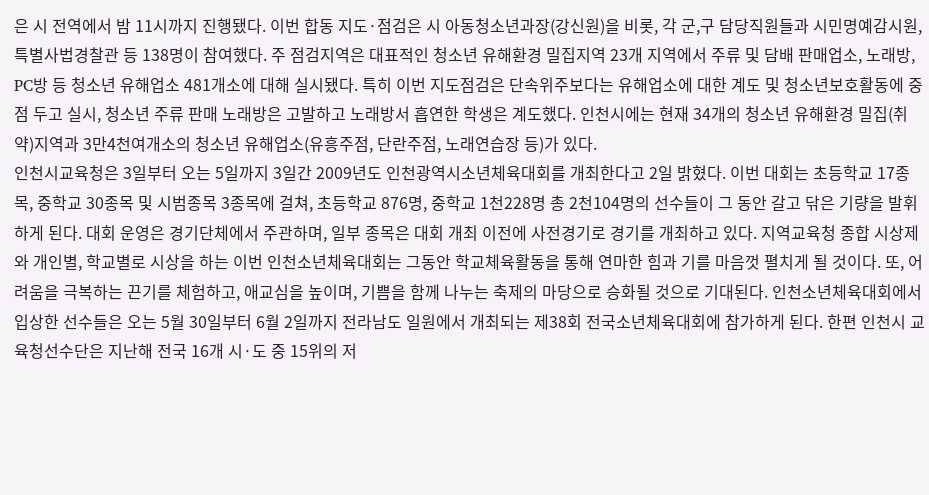은 시 전역에서 밤 11시까지 진행됐다. 이번 합동 지도·점검은 시 아동청소년과장(강신원)을 비롯, 각 군,구 담당직원들과 시민명예감시원, 특별사법경찰관 등 138명이 참여했다. 주 점검지역은 대표적인 청소년 유해환경 밀집지역 23개 지역에서 주류 및 담배 판매업소, 노래방, PC방 등 청소년 유해업소 481개소에 대해 실시됐다. 특히 이번 지도점검은 단속위주보다는 유해업소에 대한 계도 및 청소년보호활동에 중점 두고 실시, 청소년 주류 판매 노래방은 고발하고 노래방서 흡연한 학생은 계도했다. 인천시에는 현재 34개의 청소년 유해환경 밀집(취약)지역과 3만4천여개소의 청소년 유해업소(유흥주점, 단란주점, 노래연습장 등)가 있다.
인천시교육청은 3일부터 오는 5일까지 3일간 2009년도 인천광역시소년체육대회를 개최한다고 2일 밝혔다. 이번 대회는 초등학교 17종목, 중학교 30종목 및 시범종목 3종목에 걸쳐, 초등학교 876명, 중학교 1천228명 총 2천104명의 선수들이 그 동안 갈고 닦은 기량을 발휘하게 된다. 대회 운영은 경기단체에서 주관하며, 일부 종목은 대회 개최 이전에 사전경기로 경기를 개최하고 있다. 지역교육청 종합 시상제와 개인별, 학교별로 시상을 하는 이번 인천소년체육대회는 그동안 학교체육활동을 통해 연마한 힘과 기를 마음껏 펼치게 될 것이다. 또, 어려움을 극복하는 끈기를 체험하고, 애교심을 높이며, 기쁨을 함께 나누는 축제의 마당으로 승화될 것으로 기대된다. 인천소년체육대회에서 입상한 선수들은 오는 5월 30일부터 6월 2일까지 전라남도 일원에서 개최되는 제38회 전국소년체육대회에 참가하게 된다. 한편 인천시 교육청선수단은 지난해 전국 16개 시·도 중 15위의 저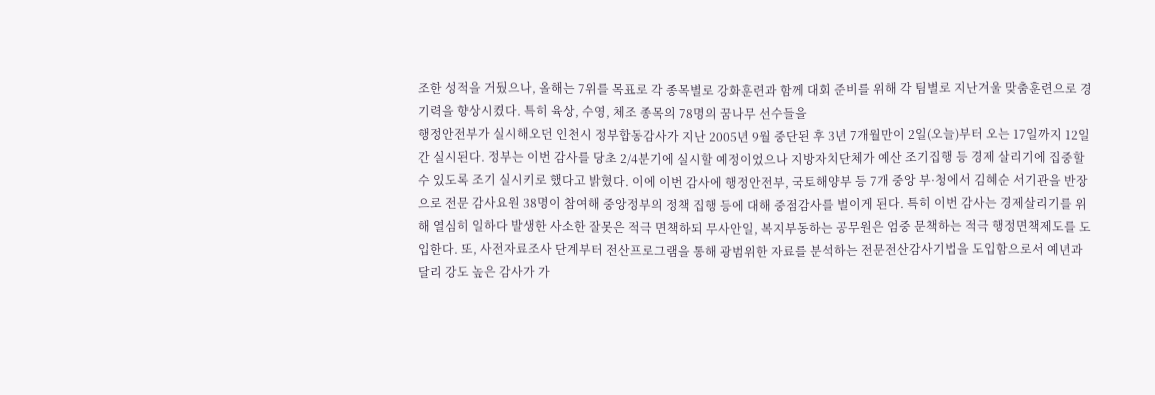조한 성적을 거뒀으나, 올해는 7위를 목표로 각 종목별로 강화훈련과 함께 대회 준비를 위해 각 팀별로 지난겨울 맞춤훈련으로 경기력을 향상시켰다. 특히 육상, 수영, 체조 종목의 78명의 꿈나무 선수들을
행정안전부가 실시해오던 인천시 정부합동감사가 지난 2005년 9월 중단된 후 3년 7개월만이 2일(오늘)부터 오는 17일까지 12일간 실시된다. 정부는 이번 감사를 당초 2/4분기에 실시할 예정이었으나 지방자치단체가 예산 조기집행 등 경제 살리기에 집중할 수 있도록 조기 실시키로 했다고 밝혔다. 이에 이번 감사에 행정안전부, 국토해양부 등 7개 중앙 부·청에서 김혜순 서기관을 반장으로 전문 감사요원 38명이 참여해 중앙정부의 정책 집행 등에 대해 중점감사를 벌이게 된다. 특히 이번 감사는 경제살리기를 위해 열심히 일하다 발생한 사소한 잘못은 적극 면책하되 무사안일, 복지부동하는 공무원은 엄중 문책하는 적극 행정면책제도를 도입한다. 또, 사전자료조사 단계부터 전산프로그램을 통해 광범위한 자료를 분석하는 전문전산감사기법을 도입함으로서 예년과 달리 강도 높은 감사가 가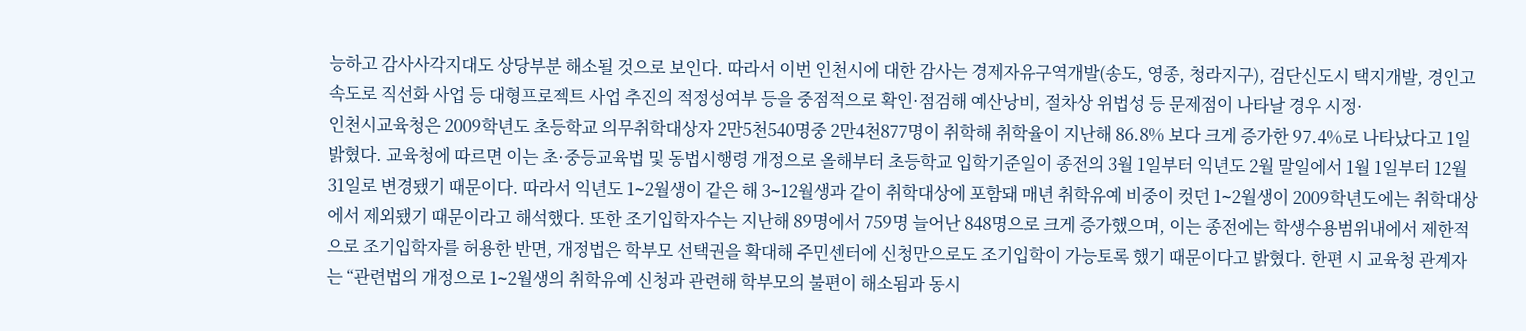능하고 감사사각지대도 상당부분 해소될 것으로 보인다. 따라서 이번 인천시에 대한 감사는 경제자유구역개발(송도, 영종, 청라지구), 검단신도시 택지개발, 경인고속도로 직선화 사업 등 대형프로젝트 사업 추진의 적정성여부 등을 중점적으로 확인·점검해 예산낭비, 절차상 위법성 등 문제점이 나타날 경우 시정·
인천시교육청은 2009학년도 초등학교 의무취학대상자 2만5천540명중 2만4천877명이 취학해 취학율이 지난해 86.8% 보다 크게 증가한 97.4%로 나타났다고 1일 밝혔다. 교육청에 따르면 이는 초·중등교육법 및 동법시행령 개정으로 올해부터 초등학교 입학기준일이 종전의 3월 1일부터 익년도 2월 말일에서 1월 1일부터 12월 31일로 변경됐기 때문이다. 따라서 익년도 1∼2월생이 같은 해 3∼12월생과 같이 취학대상에 포함돼 매년 취학유예 비중이 컷던 1∼2월생이 2009학년도에는 취학대상에서 제외됐기 때문이라고 해석했다. 또한 조기입학자수는 지난해 89명에서 759명 늘어난 848명으로 크게 증가했으며, 이는 종전에는 학생수용범위내에서 제한적으로 조기입학자를 허용한 반면, 개정법은 학부모 선택권을 확대해 주민센터에 신청만으로도 조기입학이 가능토록 했기 때문이다고 밝혔다. 한편 시 교육청 관계자는 “관련법의 개정으로 1∼2월생의 취학유예 신청과 관련해 학부모의 불편이 해소됨과 동시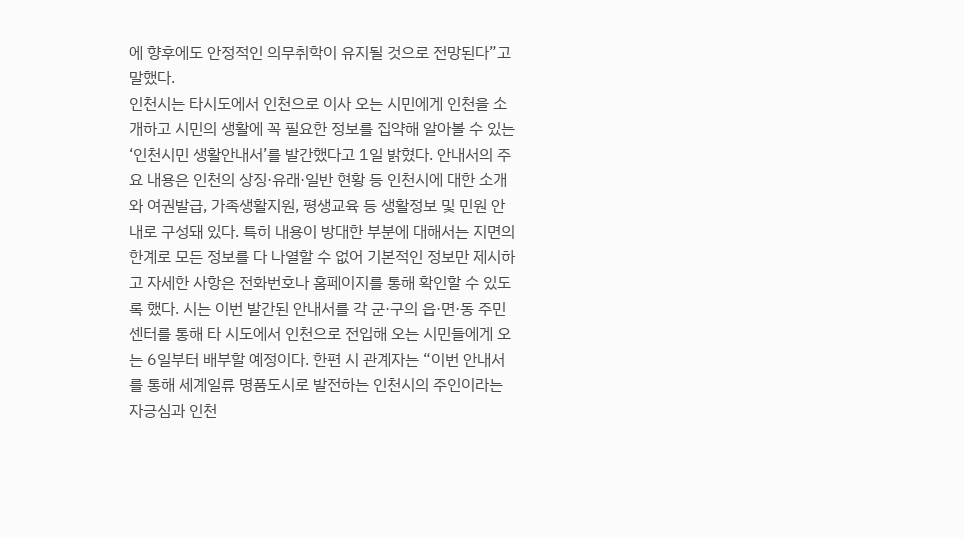에 향후에도 안정적인 의무취학이 유지될 것으로 전망된다”고 말했다.
인천시는 타시도에서 인천으로 이사 오는 시민에게 인천을 소개하고 시민의 생활에 꼭 필요한 정보를 집약해 알아볼 수 있는 ‘인천시민 생활안내서’를 발간했다고 1일 밝혔다. 안내서의 주요 내용은 인천의 상징·유래·일반 현황 등 인천시에 대한 소개와 여권발급, 가족생활지원, 평생교육 등 생활정보 및 민원 안내로 구성돼 있다. 특히 내용이 방대한 부분에 대해서는 지면의 한계로 모든 정보를 다 나열할 수 없어 기본적인 정보만 제시하고 자세한 사항은 전화번호나 홈페이지를 통해 확인할 수 있도록 했다. 시는 이번 발간된 안내서를 각 군·구의 읍·면·동 주민센터를 통해 타 시도에서 인천으로 전입해 오는 시민들에게 오는 6일부터 배부할 예정이다. 한편 시 관계자는 “이번 안내서를 통해 세계일류 명품도시로 발전하는 인천시의 주인이라는 자긍심과 인천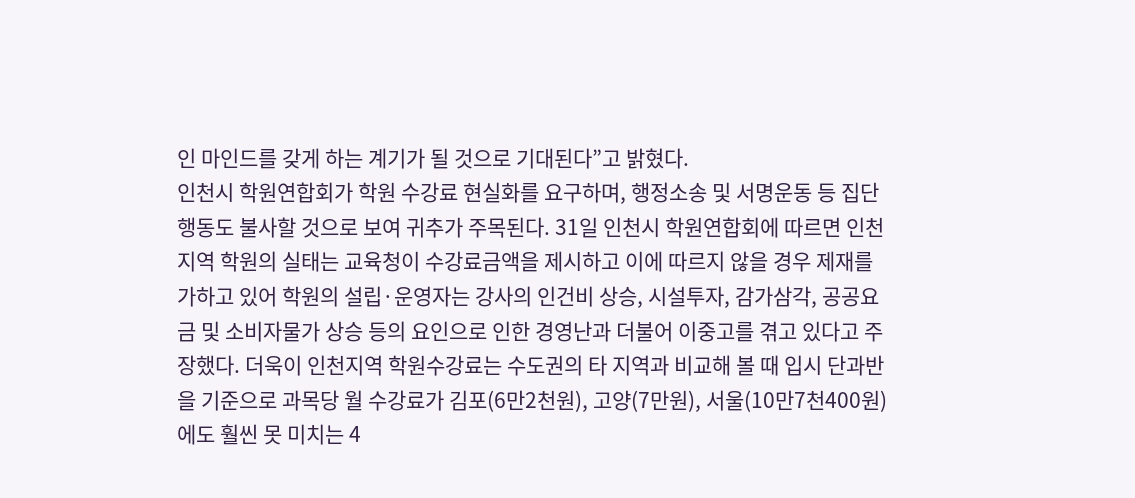인 마인드를 갖게 하는 계기가 될 것으로 기대된다”고 밝혔다.
인천시 학원연합회가 학원 수강료 현실화를 요구하며, 행정소송 및 서명운동 등 집단행동도 불사할 것으로 보여 귀추가 주목된다. 31일 인천시 학원연합회에 따르면 인천지역 학원의 실태는 교육청이 수강료금액을 제시하고 이에 따르지 않을 경우 제재를 가하고 있어 학원의 설립·운영자는 강사의 인건비 상승, 시설투자, 감가삼각, 공공요금 및 소비자물가 상승 등의 요인으로 인한 경영난과 더불어 이중고를 겪고 있다고 주장했다. 더욱이 인천지역 학원수강료는 수도권의 타 지역과 비교해 볼 때 입시 단과반을 기준으로 과목당 월 수강료가 김포(6만2천원), 고양(7만원), 서울(10만7천400원)에도 훨씬 못 미치는 4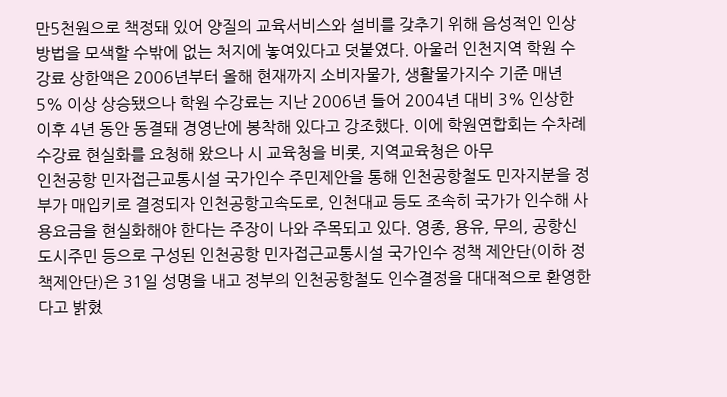만5천원으로 책정돼 있어 양질의 교육서비스와 설비를 갖추기 위해 음성적인 인상방법을 모색할 수밖에 없는 처지에 놓여있다고 덧붙였다. 아울러 인천지역 학원 수강료 상한액은 2006년부터 올해 현재까지 소비자물가, 생활물가지수 기준 매년 5% 이상 상승됐으나 학원 수강료는 지난 2006년 들어 2004년 대비 3% 인상한 이후 4년 동안 동결돼 경영난에 봉착해 있다고 강조했다. 이에 학원연합회는 수차례 수강료 현실화를 요청해 왔으나 시 교육청을 비롯, 지역교육청은 아무
인천공항 민자접근교통시설 국가인수 주민제안을 통해 인천공항철도 민자지분을 정부가 매입키로 결정되자 인천공항고속도로, 인천대교 등도 조속히 국가가 인수해 사용요금을 현실화해야 한다는 주장이 나와 주목되고 있다. 영종, 용유, 무의, 공항신도시주민 등으로 구성된 인천공항 민자접근교통시설 국가인수 정책 제안단(이하 정책제안단)은 31일 성명을 내고 정부의 인천공항철도 인수결정을 대대적으로 환영한다고 밝혔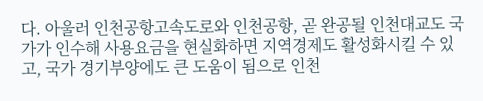다. 아울러 인천공항고속도로와 인천공항, 곧 완공될 인천대교도 국가가 인수해 사용요금을 현실화하면 지역경제도 활성화시킬 수 있고, 국가 경기부양에도 큰 도움이 됨으로 인천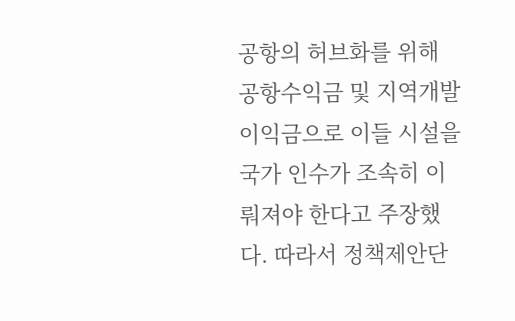공항의 허브화를 위해 공항수익금 및 지역개발이익금으로 이들 시설을 국가 인수가 조속히 이뤄져야 한다고 주장했다. 따라서 정책제안단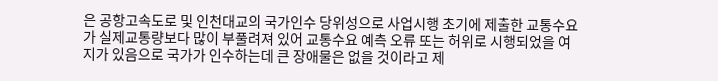은 공항고속도로 및 인천대교의 국가인수 당위성으로 사업시행 초기에 제출한 교통수요가 실제교통량보다 많이 부풀려져 있어 교통수요 예측 오류 또는 허위로 시행되었을 여지가 있음으로 국가가 인수하는데 큰 장애물은 없을 것이라고 제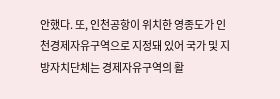안했다. 또, 인천공항이 위치한 영종도가 인천경제자유구역으로 지정돼 있어 국가 및 지방자치단체는 경제자유구역의 활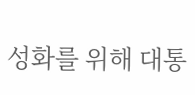성화를 위해 대통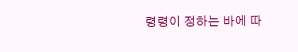령령이 정하는 바에 따